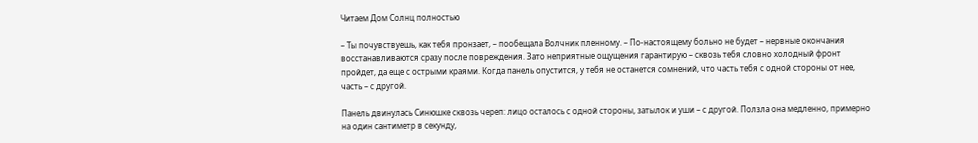Читаем Дом Солнц полностью

– Ты почувствуешь, как тебя пронзает, – пообещала Волчник пленному. – По-настоящему больно не будет – нервные окончания восстанавливаются сразу после повреждения. Зато неприятные ощущения гарантирую – сквозь тебя словно холодный фронт пройдет, да еще с острыми краями. Когда панель опустится, у тебя не останется сомнений, что часть тебя с одной стороны от нее, часть – с другой.

Панель двинулась Синюшке сквозь череп: лицо осталось с одной стороны, затылок и уши – с другой. Ползла она медленно, примерно на один сантиметр в секунду,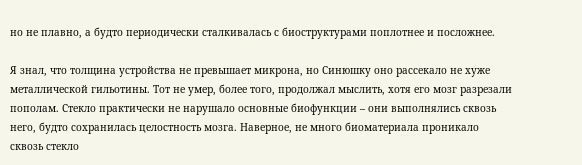но не плавно, а будто периодически сталкивалась с биоструктурами поплотнее и посложнее.

Я знал, что толщина устройства не превышает микрона, но Синюшку оно рассекало не хуже металлической гильотины. Тот не умер, более того, продолжал мыслить, хотя его мозг разрезали пополам. Стекло практически не нарушало основные биофункции – они выполнялись сквозь него, будто сохранилась целостность мозга. Наверное, не много биоматериала проникало сквозь стекло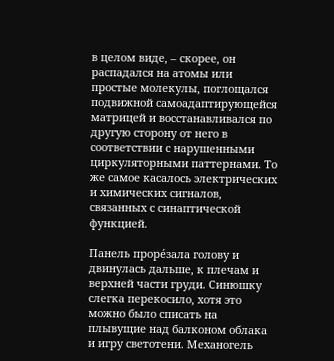в целом виде, – скорее, он распадался на атомы или простые молекулы, поглощался подвижной самоадаптирующейся матрицей и восстанавливался по другую сторону от него в соответствии с нарушенными циркуляторными паттернами. То же самое касалось электрических и химических сигналов, связанных с синаптической функцией.

Панель прорéзала голову и двинулась дальше, к плечам и верхней части груди. Синюшку слегка перекосило, хотя это можно было списать на плывущие над балконом облака и игру светотени. Механогель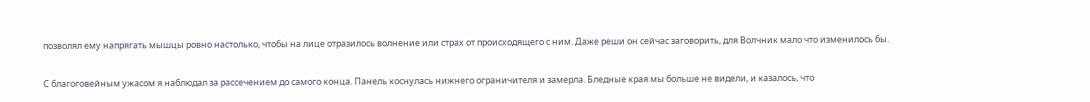позволял ему напрягать мышцы ровно настолько, чтобы на лице отразилось волнение или страх от происходящего с ним. Даже реши он сейчас заговорить, для Волчник мало что изменилось бы.

С благоговейным ужасом я наблюдал за рассечением до самого конца. Панель коснулась нижнего ограничителя и замерла. Бледные края мы больше не видели, и казалось, что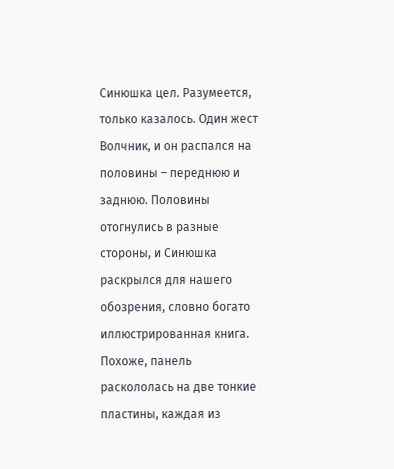Синюшка цел. Разумеется, только казалось. Один жест Волчник, и он распался на половины – переднюю и заднюю. Половины отогнулись в разные стороны, и Синюшка раскрылся для нашего обозрения, словно богато иллюстрированная книга. Похоже, панель раскололась на две тонкие пластины, каждая из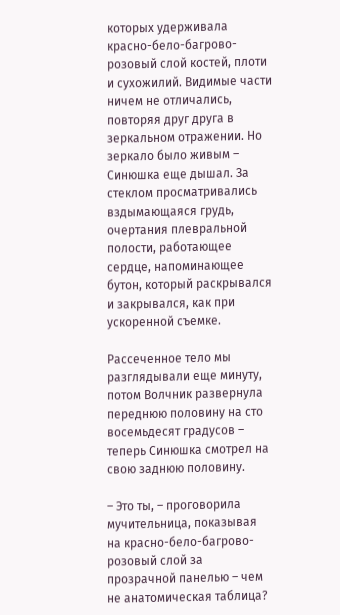которых удерживала красно-бело-багрово-розовый слой костей, плоти и сухожилий. Видимые части ничем не отличались, повторяя друг друга в зеркальном отражении. Но зеркало было живым – Синюшка еще дышал. За стеклом просматривались вздымающаяся грудь, очертания плевральной полости, работающее сердце, напоминающее бутон, который раскрывался и закрывался, как при ускоренной съемке.

Рассеченное тело мы разглядывали еще минуту, потом Волчник развернула переднюю половину на сто восемьдесят градусов – теперь Синюшка смотрел на свою заднюю половину.

– Это ты, – проговорила мучительница, показывая на красно-бело-багрово-розовый слой за прозрачной панелью – чем не анатомическая таблица?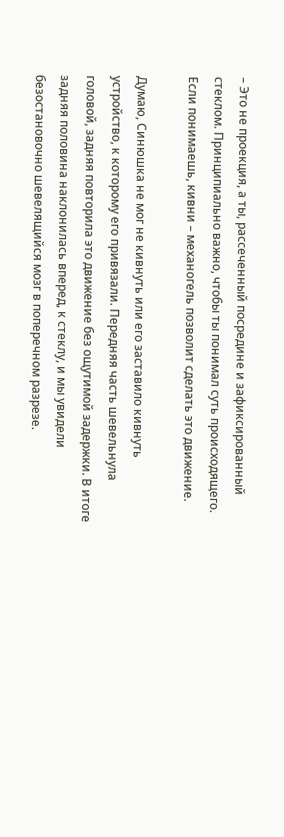– Это не проекция, а ты, рассеченный посредине и зафиксированный стеклом. Принципиально важно, чтобы ты понимал суть происходящего. Если понимаешь, кивни – механогель позволит сделать это движение.

Думаю, Синюшка не мог не кивнуть или его заставило кивнуть устройство, к которому его привязали. Передняя часть шевельнула головой, задняя повторила это движение без ощутимой задержки. В итоге задняя половина наклонилась вперед, к стеклу, и мы увидели безостановочно шевелящийся мозг в поперечном разрезе.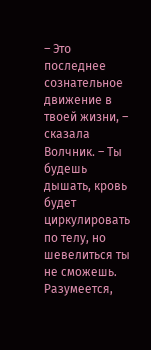– Это последнее сознательное движение в твоей жизни, – сказала Волчник. – Ты будешь дышать, кровь будет циркулировать по телу, но шевелиться ты не сможешь. Разумеется,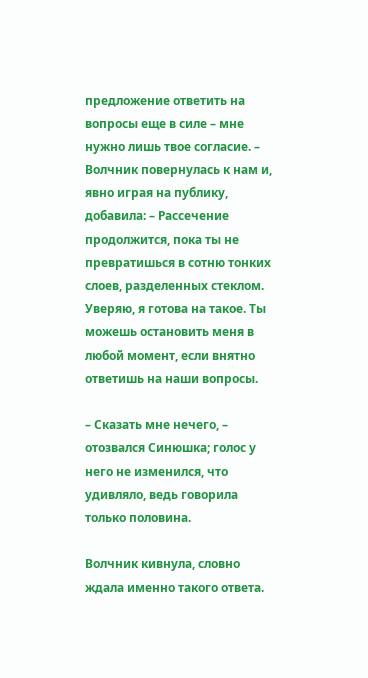предложение ответить на вопросы еще в силе – мне нужно лишь твое согласие. – Волчник повернулась к нам и, явно играя на публику, добавила: – Рассечение продолжится, пока ты не превратишься в сотню тонких слоев, разделенных стеклом. Уверяю, я готова на такое. Ты можешь остановить меня в любой момент, если внятно ответишь на наши вопросы.

– Сказать мне нечего, – отозвался Синюшка; голос у него не изменился, что удивляло, ведь говорила только половина.

Волчник кивнула, словно ждала именно такого ответа.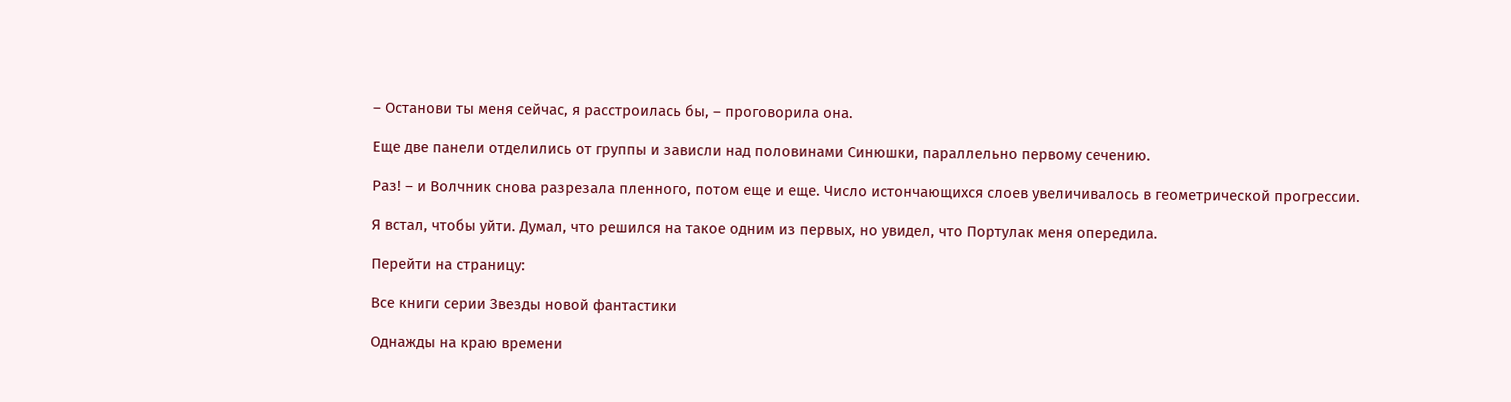– Останови ты меня сейчас, я расстроилась бы, – проговорила она.

Еще две панели отделились от группы и зависли над половинами Синюшки, параллельно первому сечению.

Раз! – и Волчник снова разрезала пленного, потом еще и еще. Число истончающихся слоев увеличивалось в геометрической прогрессии.

Я встал, чтобы уйти. Думал, что решился на такое одним из первых, но увидел, что Портулак меня опередила.

Перейти на страницу:

Все книги серии Звезды новой фантастики

Однажды на краю времени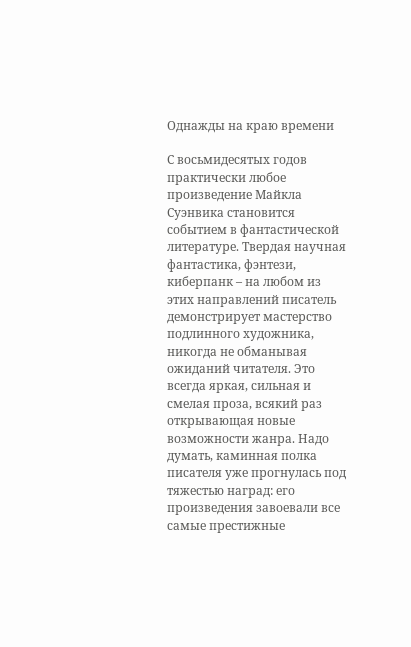Однажды на краю времени

С восьмидесятых годов практически любое произведение Майкла Суэнвика становится событием в фантастической литературе. Твердая научная фантастика, фэнтези, киберпанк – на любом из этих направлений писатель демонстрирует мастерство подлинного художника, никогда не обманывая ожиданий читателя. Это всегда яркая, сильная и смелая проза, всякий раз открывающая новые возможности жанра. Надо думать, каминная полка писателя уже прогнулась под тяжестью наград: его произведения завоевали все самые престижные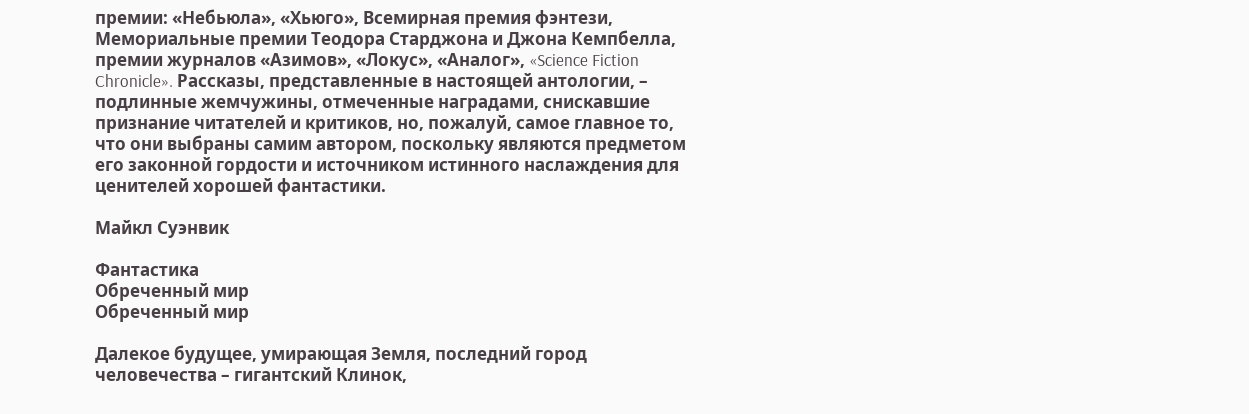премии: «Небьюла», «Хьюго», Всемирная премия фэнтези, Мемориальные премии Теодора Старджона и Джона Кемпбелла, премии журналов «Азимов», «Локус», «Аналог», «Science Fiction Chronicle». Рассказы, представленные в настоящей антологии, – подлинные жемчужины, отмеченные наградами, снискавшие признание читателей и критиков, но, пожалуй, самое главное то, что они выбраны самим автором, поскольку являются предметом его законной гордости и источником истинного наслаждения для ценителей хорошей фантастики.

Майкл Суэнвик

Фантастика
Обреченный мир
Обреченный мир

Далекое будущее, умирающая Земля, последний город человечества – гигантский Клинок,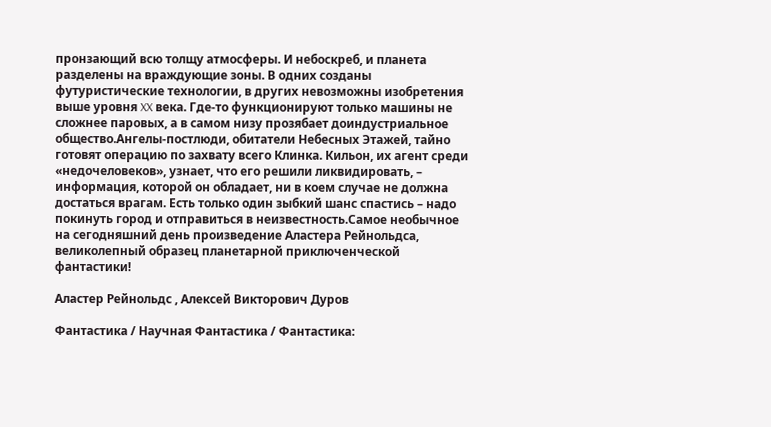пронзающий всю толщу атмосферы. И небоскреб, и планета разделены на враждующие зоны. В одних созданы футуристические технологии, в других невозможны изобретения выше уровня XX века. Где-то функционируют только машины не сложнее паровых, а в самом низу прозябает доиндустриальное общество.Ангелы-постлюди, обитатели Небесных Этажей, тайно готовят операцию по захвату всего Клинка. Кильон, их агент среди «недочеловеков», узнает, что его решили ликвидировать, – информация, которой он обладает, ни в коем случае не должна достаться врагам. Есть только один зыбкий шанс спастись – надо покинуть город и отправиться в неизвестность.Самое необычное на сегодняшний день произведение Аластера Рейнольдса, великолепный образец планетарной приключенческой фантастики!

Аластер Рейнольдс , Алексей Викторович Дуров

Фантастика / Научная Фантастика / Фантастика: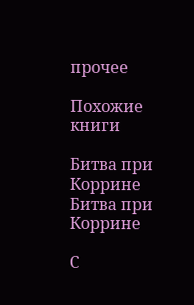прочее

Похожие книги

Битва при Коррине
Битва при Коррине

С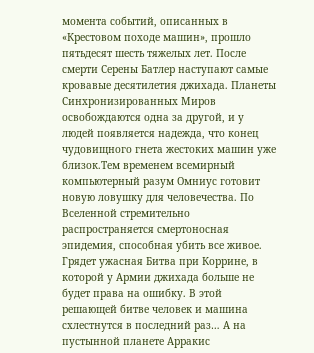момента событий, описанных в «Крестовом походе машин», прошло пятьдесят шесть тяжелых лет. После смерти Серены Батлер наступают самые кровавые десятилетия джихада. Планеты Синхронизированных Миров освобождаются одна за другой, и у людей появляется надежда, что конец чудовищного гнета жестоких машин уже близок.Тем временем всемирный компьютерный разум Омниус готовит новую ловушку для человечества. По Вселенной стремительно распространяется смертоносная эпидемия, способная убить все живое. Грядет ужасная Битва при Коррине, в которой у Армии джихада больше не будет права на ошибку. В этой решающей битве человек и машина схлестнутся в последний раз… А на пустынной планете Арракис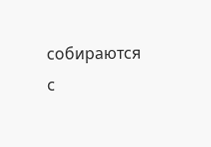собираются с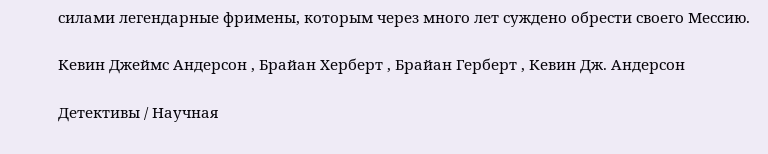силами легендарные фримены, которым через много лет суждено обрести своего Мессию.

Кевин Джеймс Андерсон , Брайан Херберт , Брайан Герберт , Кевин Дж. Андерсон

Детективы / Научная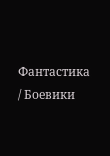Фантастика / Боевики